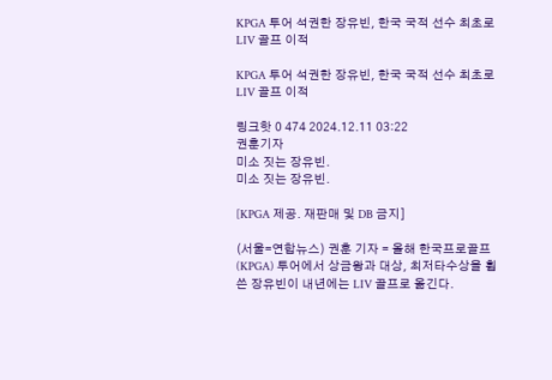KPGA 투어 석권한 장유빈, 한국 국적 선수 최초로 LIV 골프 이적

KPGA 투어 석권한 장유빈, 한국 국적 선수 최초로 LIV 골프 이적

링크핫 0 474 2024.12.11 03:22
권훈기자
미소 짓는 장유빈.
미소 짓는 장유빈.

[KPGA 제공. 재판매 및 DB 금지]

(서울=연합뉴스) 권훈 기자 = 올해 한국프로골프(KPGA) 투어에서 상금왕과 대상, 최저타수상을 휩쓴 장유빈이 내년에는 LIV 골프로 옮긴다.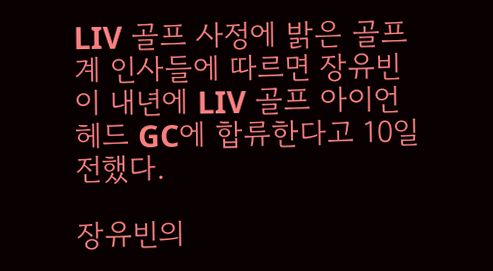LIV 골프 사정에 밝은 골프계 인사들에 따르면 장유빈이 내년에 LIV 골프 아이언헤드 GC에 합류한다고 10일 전했다.

장유빈의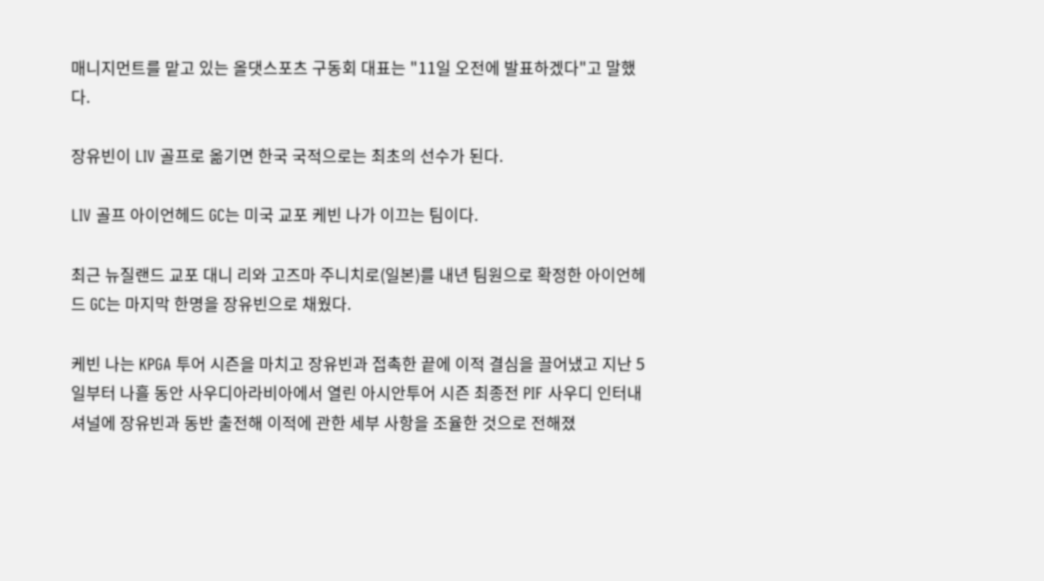매니지먼트를 맡고 있는 올댓스포츠 구동회 대표는 "11일 오전에 발표하겠다"고 말했다.

장유빈이 LIV 골프로 옮기면 한국 국적으로는 최초의 선수가 된다.

LIV 골프 아이언헤드 GC는 미국 교포 케빈 나가 이끄는 팀이다.

최근 뉴질랜드 교포 대니 리와 고즈마 주니치로(일본)를 내년 팀원으로 확정한 아이언헤드 GC는 마지막 한명을 장유빈으로 채웠다.

케빈 나는 KPGA 투어 시즌을 마치고 장유빈과 접촉한 끝에 이적 결심을 끌어냈고 지난 5일부터 나흘 동안 사우디아라비아에서 열린 아시안투어 시즌 최종전 PIF 사우디 인터내셔널에 장유빈과 동반 출전해 이적에 관한 세부 사항을 조율한 것으로 전해졌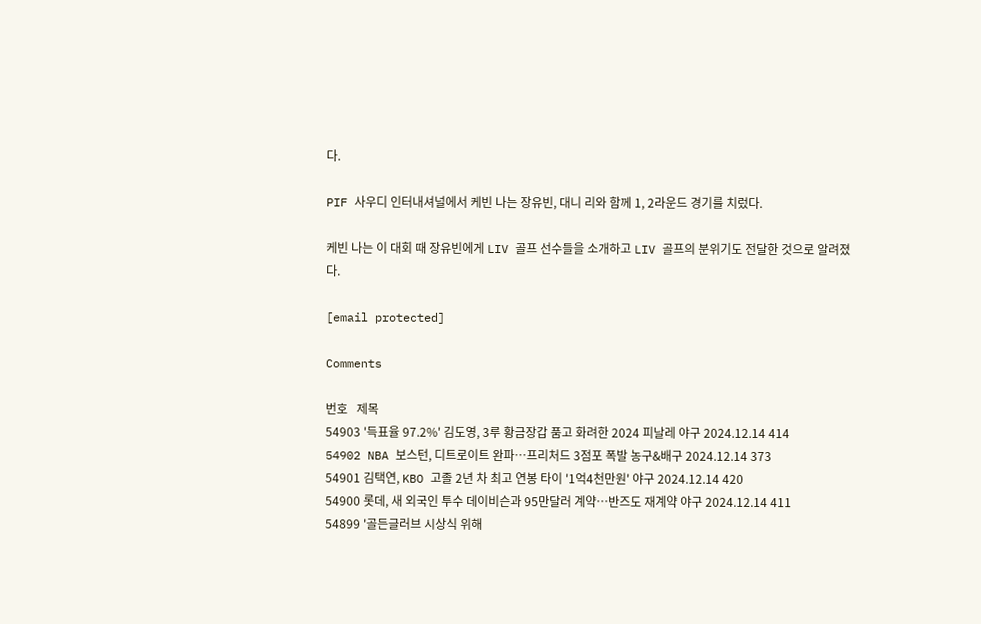다.

PIF 사우디 인터내셔널에서 케빈 나는 장유빈, 대니 리와 함께 1, 2라운드 경기를 치렀다.

케빈 나는 이 대회 때 장유빈에게 LIV 골프 선수들을 소개하고 LIV 골프의 분위기도 전달한 것으로 알려졌다.

[email protected]

Comments

번호   제목
54903 '득표율 97.2%' 김도영, 3루 황금장갑 품고 화려한 2024 피날레 야구 2024.12.14 414
54902 NBA 보스턴, 디트로이트 완파…프리처드 3점포 폭발 농구&배구 2024.12.14 373
54901 김택연, KBO 고졸 2년 차 최고 연봉 타이 '1억4천만원' 야구 2024.12.14 420
54900 롯데, 새 외국인 투수 데이비슨과 95만달러 계약…반즈도 재계약 야구 2024.12.14 411
54899 '골든글러브 시상식 위해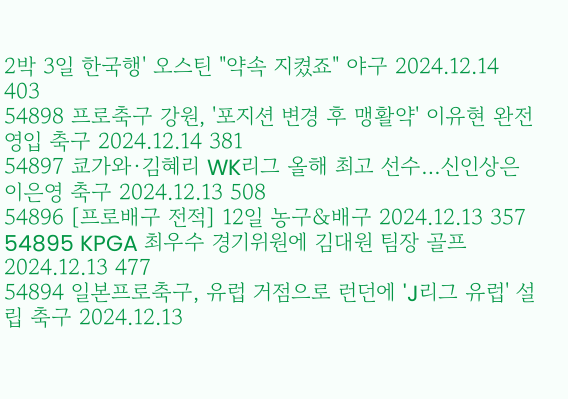2박 3일 한국행' 오스틴 "약속 지켰죠" 야구 2024.12.14 403
54898 프로축구 강원, '포지션 변경 후 맹활약' 이유현 완전 영입 축구 2024.12.14 381
54897 쿄가와·김혜리 WK리그 올해 최고 선수…신인상은 이은영 축구 2024.12.13 508
54896 [프로배구 전적] 12일 농구&배구 2024.12.13 357
54895 KPGA 최우수 경기위원에 김대원 팀장 골프 2024.12.13 477
54894 일본프로축구, 유럽 거점으로 런던에 'J리그 유럽' 설립 축구 2024.12.13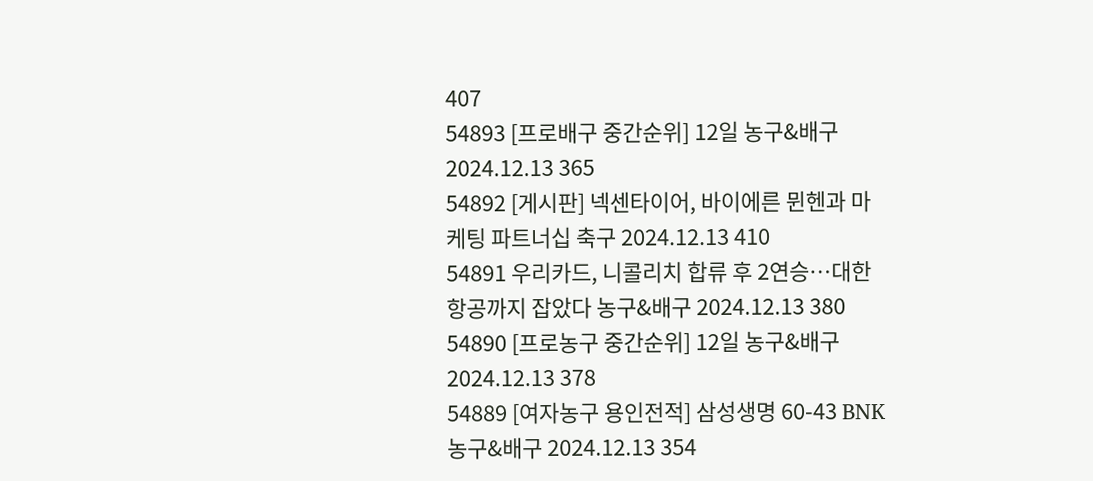407
54893 [프로배구 중간순위] 12일 농구&배구 2024.12.13 365
54892 [게시판] 넥센타이어, 바이에른 뮌헨과 마케팅 파트너십 축구 2024.12.13 410
54891 우리카드, 니콜리치 합류 후 2연승…대한항공까지 잡았다 농구&배구 2024.12.13 380
54890 [프로농구 중간순위] 12일 농구&배구 2024.12.13 378
54889 [여자농구 용인전적] 삼성생명 60-43 BNK 농구&배구 2024.12.13 354